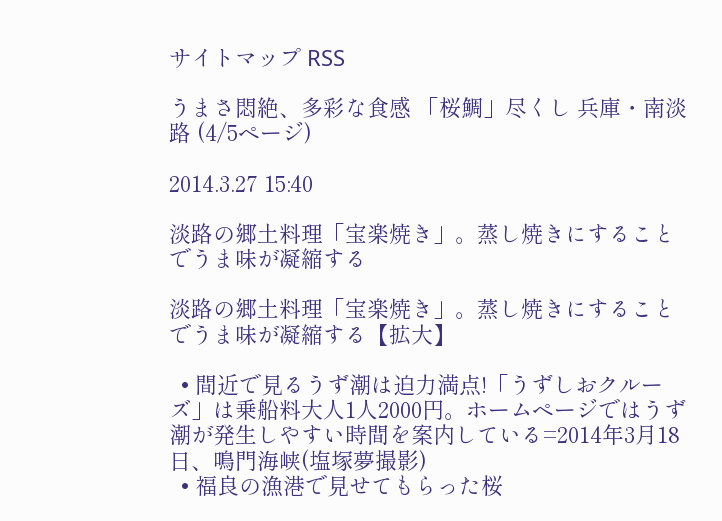サイトマップ RSS

うまさ悶絶、多彩な食感 「桜鯛」尽くし 兵庫・南淡路 (4/5ページ)

2014.3.27 15:40

淡路の郷土料理「宝楽焼き」。蒸し焼きにすることでうま味が凝縮する

淡路の郷土料理「宝楽焼き」。蒸し焼きにすることでうま味が凝縮する【拡大】

  • 間近で見るうず潮は迫力満点!「うずしおクルーズ」は乗船料大人1人2000円。ホームページではうず潮が発生しやすい時間を案内している=2014年3月18日、鳴門海峡(塩塚夢撮影)
  • 福良の漁港で見せてもらった桜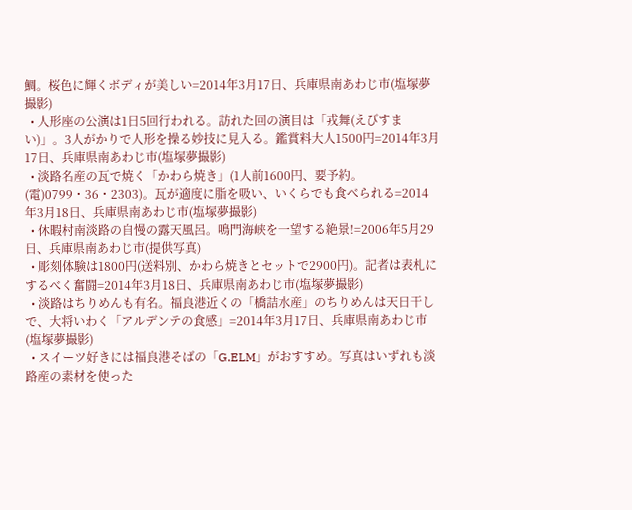鯛。桜色に輝くボディが美しい=2014年3月17日、兵庫県南あわじ市(塩塚夢撮影)
  • 人形座の公演は1日5回行われる。訪れた回の演目は「戎舞(えびすまい)」。3人がかりで人形を操る妙技に見入る。鑑賞料大人1500円=2014年3月17日、兵庫県南あわじ市(塩塚夢撮影)
  • 淡路名産の瓦で焼く「かわら焼き」(1人前1600円、要予約。(電)0799・36・2303)。瓦が適度に脂を吸い、いくらでも食べられる=2014年3月18日、兵庫県南あわじ市(塩塚夢撮影)
  • 休暇村南淡路の自慢の露天風呂。鳴門海峡を一望する絶景!=2006年5月29日、兵庫県南あわじ市(提供写真)
  • 彫刻体験は1800円(送料別、かわら焼きとセットで2900円)。記者は表札にするべく奮闘=2014年3月18日、兵庫県南あわじ市(塩塚夢撮影)
  • 淡路はちりめんも有名。福良港近くの「橋詰水産」のちりめんは天日干しで、大将いわく「アルデンテの食感」=2014年3月17日、兵庫県南あわじ市(塩塚夢撮影)
  • スイーツ好きには福良港そばの「G.ELM」がおすすめ。写真はいずれも淡路産の素材を使った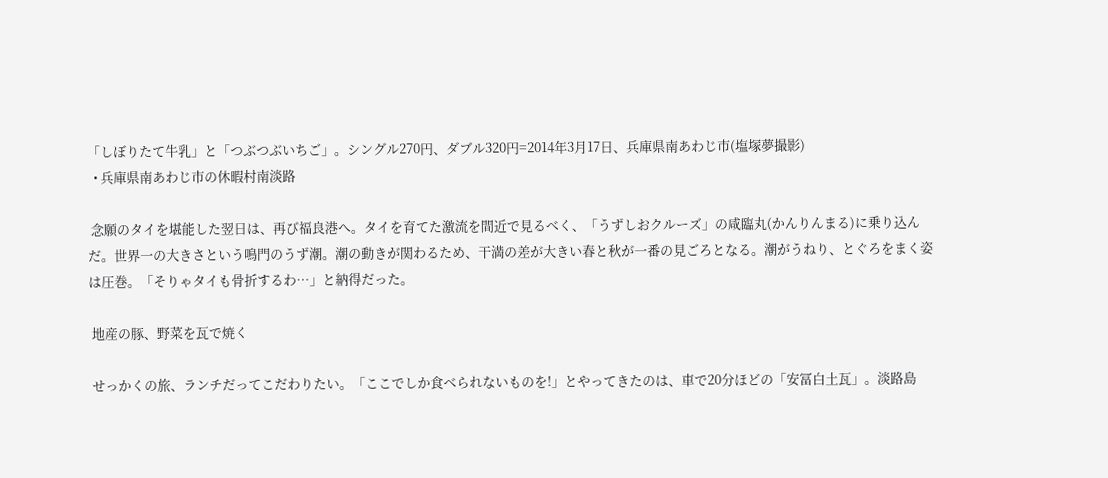「しぼりたて牛乳」と「つぶつぶいちご」。シングル270円、ダブル320円=2014年3月17日、兵庫県南あわじ市(塩塚夢撮影)
  • 兵庫県南あわじ市の休暇村南淡路

 念願のタイを堪能した翌日は、再び福良港へ。タイを育てた激流を間近で見るべく、「うずしおクルーズ」の咸臨丸(かんりんまる)に乗り込んだ。世界一の大きさという鳴門のうず潮。潮の動きが関わるため、干満の差が大きい春と秋が一番の見ごろとなる。潮がうねり、とぐろをまく姿は圧巻。「そりゃタイも骨折するわ…」と納得だった。

 地産の豚、野菜を瓦で焼く

 せっかくの旅、ランチだってこだわりたい。「ここでしか食べられないものを!」とやってきたのは、車で20分ほどの「安冨白土瓦」。淡路島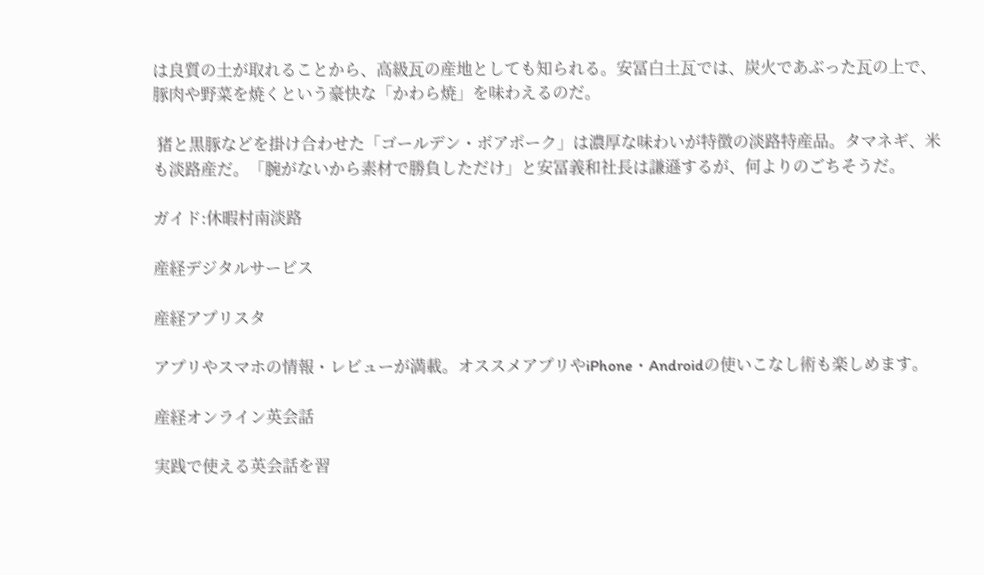は良質の土が取れることから、高級瓦の産地としても知られる。安冨白土瓦では、炭火であぶった瓦の上で、豚肉や野菜を焼くという豪快な「かわら焼」を味わえるのだ。

 猪と黒豚などを掛け合わせた「ゴールデン・ボアポーク」は濃厚な味わいが特徴の淡路特産品。タマネギ、米も淡路産だ。「腕がないから素材で勝負しただけ」と安冨義和社長は謙遜するが、何よりのごちそうだ。

ガイド:休暇村南淡路

産経デジタルサービス

産経アプリスタ

アプリやスマホの情報・レビューが満載。オススメアプリやiPhone・Androidの使いこなし術も楽しめます。

産経オンライン英会話

実践で使える英会話を習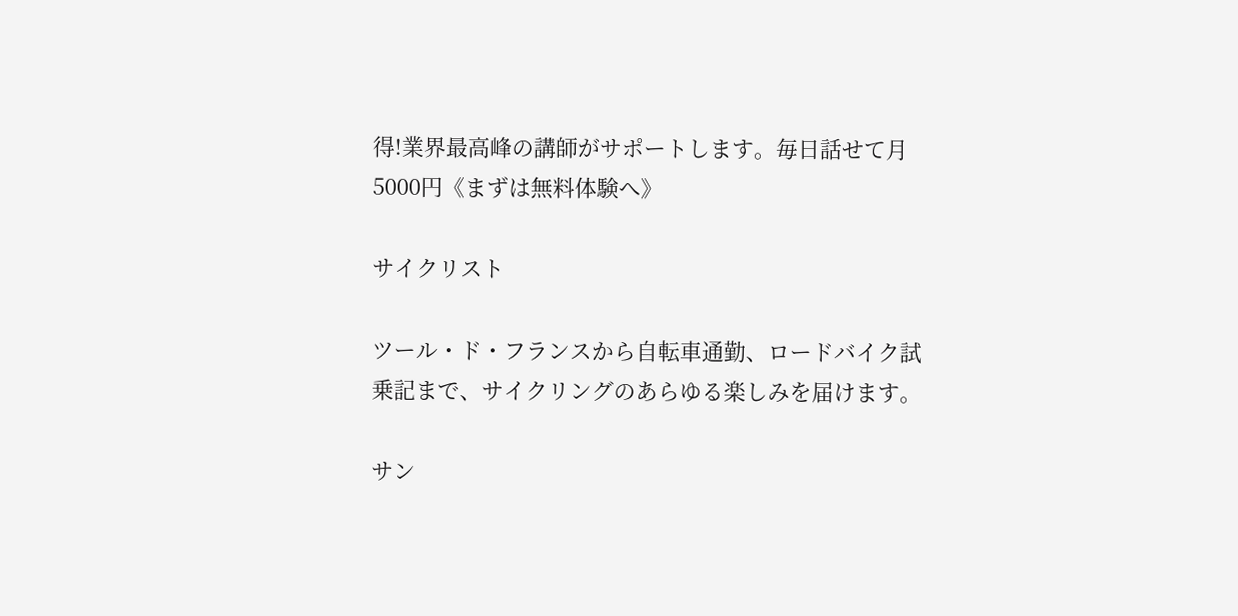得!業界最高峰の講師がサポートします。毎日話せて月5000円《まずは無料体験へ》

サイクリスト

ツール・ド・フランスから自転車通勤、ロードバイク試乗記まで、サイクリングのあらゆる楽しみを届けます。

サン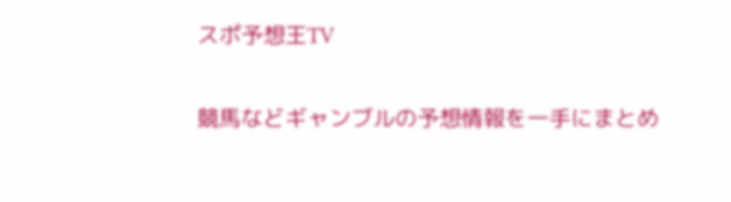スポ予想王TV

競馬などギャンブルの予想情報を一手にまとめ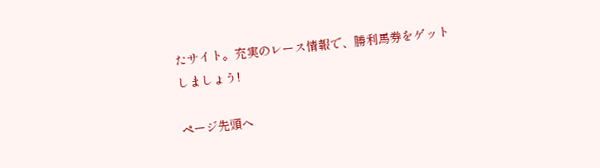たサイト。充実のレース情報で、勝利馬券をゲットしましょう!

ページ先頭へ